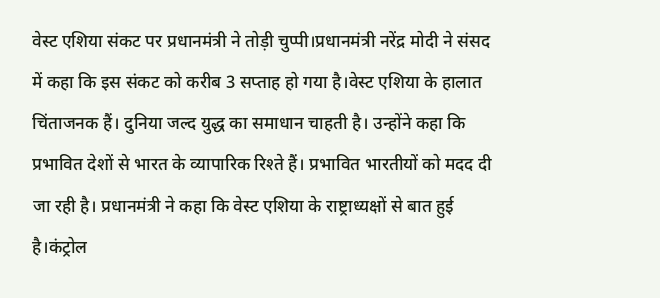वेस्ट एशिया संकट पर प्रधानमंत्री ने तोड़ी चुप्पी।प्रधानमंत्री नरेंद्र मोदी ने संसद में कहा कि इस संकट को करीब 3 सप्ताह हो गया है।वेस्ट एशिया के हालात चिंताजनक हैं। दुनिया जल्द युद्ध का समाधान चाहती है। उन्होंने कहा कि प्रभावित देशों से भारत के व्यापारिक रिश्ते हैं। प्रभावित भारतीयों को मदद दी जा रही है। प्रधानमंत्री ने कहा कि वेस्ट एशिया के राष्ट्राध्यक्षों से बात हुई है।कंट्रोल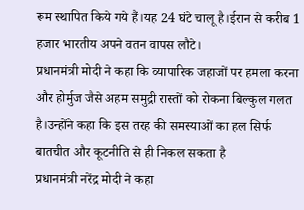रूम स्थापित किये गये हैं।यह 24 घंटे चालू है।ईरान से करीब 1 हजार भारतीय अपने वतन वापस लौटे।
प्रधानमंत्री मोदी ने कहा कि व्यापारिक जहाजों पर हमला करना और होर्मुज जैसे अहम समुद्री रास्तों को रोकना बिल्कुल गलत है।उन्होंने कहा कि इस तरह की समस्याओं का हल सिर्फ बातचीत और कूटनीति से ही निकल सकता है
प्रधानमंत्री नरेंद्र मोदी ने कहा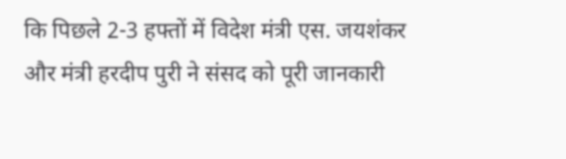कि पिछले 2-3 हफ्तों में विदेश मंत्री एस. जयशंकर और मंत्री हरदीप पुरी ने संसद को पूरी जानकारी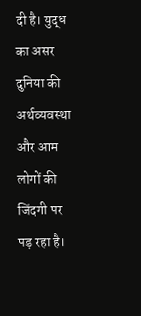दी है। युद्ध का असर दुनिया की अर्थव्यवस्था और आम लोगों की जिंदगी पर पड़ रहा है।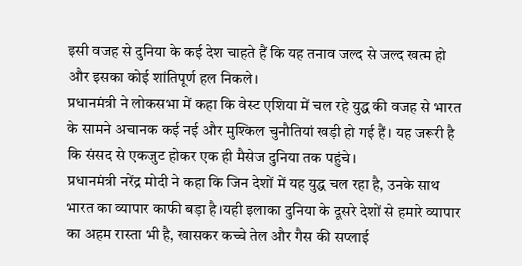इसी वजह से दुनिया के कई देश चाहते हैं कि यह तनाव जल्द से जल्द खत्म हो और इसका कोई शांतिपूर्ण हल निकले।
प्रधानमंत्री ने लोकसभा में कहा कि वेस्ट एशिया में चल रहे युद्ध की वजह से भारत के सामने अचानक कई नई और मुश्किल चुनौतियां खड़ी हो गई हैं। यह जरूरी है कि संसद से एकजुट होकर एक ही मैसेज दुनिया तक पहुंचे।
प्रधानमंत्री नरेंद्र मोदी ने कहा कि जिन देशों में यह युद्ध चल रहा है, उनके साथ भारत का व्यापार काफी बड़ा है।यही इलाका दुनिया के दूसरे देशों से हमारे व्यापार का अहम रास्ता भी है, खासकर कच्चे तेल और गैस की सप्लाई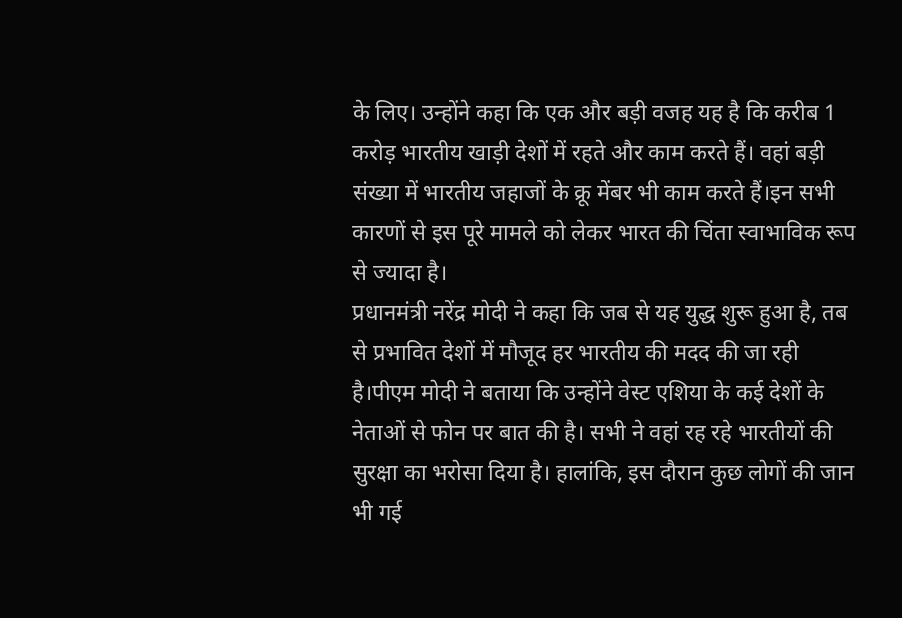के लिए। उन्होंने कहा कि एक और बड़ी वजह यह है कि करीब 1 करोड़ भारतीय खाड़ी देशों में रहते और काम करते हैं। वहां बड़ी संख्या में भारतीय जहाजों के क्रू मेंबर भी काम करते हैं।इन सभी कारणों से इस पूरे मामले को लेकर भारत की चिंता स्वाभाविक रूप से ज्यादा है।
प्रधानमंत्री नरेंद्र मोदी ने कहा कि जब से यह युद्ध शुरू हुआ है, तब से प्रभावित देशों में मौजूद हर भारतीय की मदद की जा रही है।पीएम मोदी ने बताया कि उन्होंने वेस्ट एशिया के कई देशों के नेताओं से फोन पर बात की है। सभी ने वहां रह रहे भारतीयों की सुरक्षा का भरोसा दिया है। हालांकि, इस दौरान कुछ लोगों की जान भी गई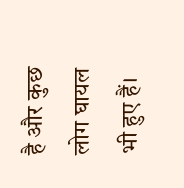है और कुछ लोग घायल भी हुए हैं।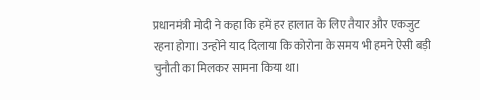प्रधानमंत्री मोदी ने कहा कि हमें हर हालात के लिए तैयार और एकजुट रहना होगा। उन्होंने याद दिलाया कि कोरोना के समय भी हमने ऐसी बड़ी चुनौती का मिलकर सामना किया था।